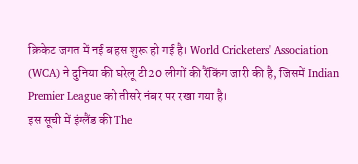क्रिकेट जगत में नई बहस शुरू हो गई है। World Cricketers' Association (WCA) ने दुनिया की घरेलू टी20 लीगों की रैंकिंग जारी की है, जिसमें Indian Premier League को तीसरे नंबर पर रखा गया है।
इस सूची में इंग्लैंड की The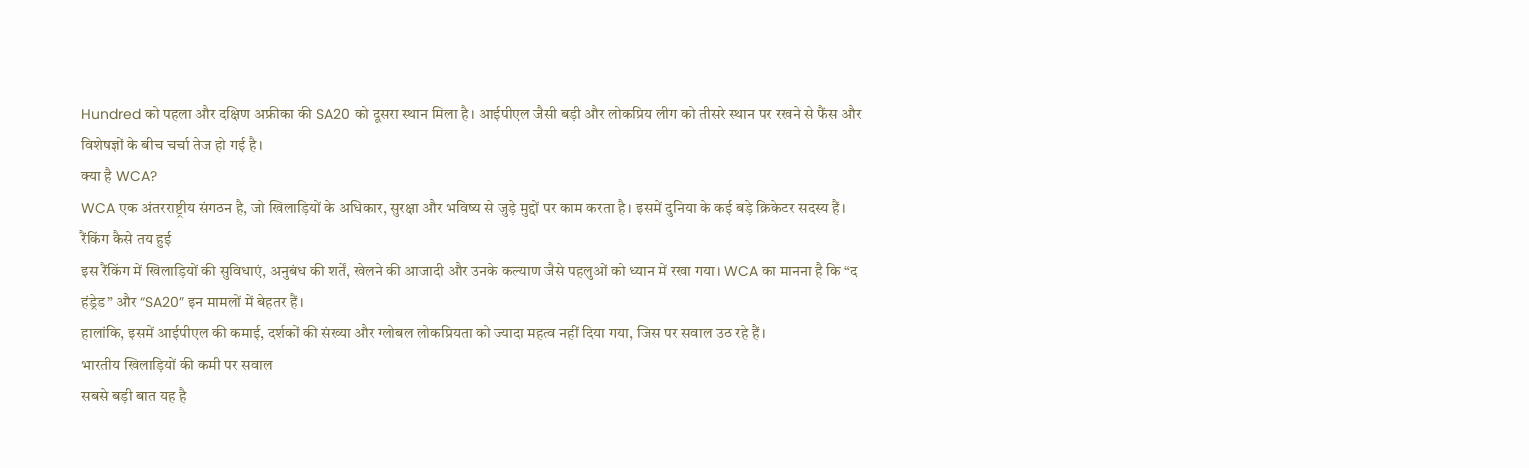Hundred को पहला और दक्षिण अफ्रीका की SA20 को दूसरा स्थान मिला है। आईपीएल जैसी बड़ी और लोकप्रिय लीग को तीसरे स्थान पर रखने से फैंस और विशेषज्ञों के बीच चर्चा तेज हो गई है।
क्या है WCA?
WCA एक अंतरराष्ट्रीय संगठन है, जो खिलाड़ियों के अधिकार, सुरक्षा और भविष्य से जुड़े मुद्दों पर काम करता है। इसमें दुनिया के कई बड़े क्रिकेटर सदस्य हैं।
रैंकिंग कैसे तय हुई
इस रैंकिंग में खिलाड़ियों की सुविधाएं, अनुबंध की शर्तें, खेलने की आजादी और उनके कल्याण जैसे पहलुओं को ध्यान में रखा गया। WCA का मानना है कि “द हंड्रेड” और “SA20” इन मामलों में बेहतर हैं।
हालांकि, इसमें आईपीएल की कमाई, दर्शकों की संख्या और ग्लोबल लोकप्रियता को ज्यादा महत्व नहीं दिया गया, जिस पर सवाल उठ रहे हैं।
भारतीय खिलाड़ियों की कमी पर सवाल
सबसे बड़ी बात यह है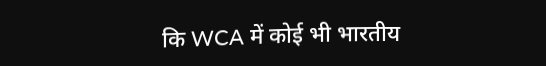कि WCA में कोई भी भारतीय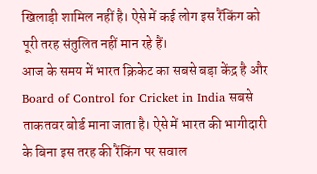खिलाड़ी शामिल नहीं है। ऐसे में कई लोग इस रैंकिंग को पूरी तरह संतुलित नहीं मान रहे हैं।
आज के समय में भारत क्रिकेट का सबसे बड़ा केंद्र है और Board of Control for Cricket in India सबसे ताकतवर बोर्ड माना जाता है। ऐसे में भारत की भागीदारी के बिना इस तरह की रैंकिंग पर सवाल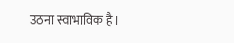उठना स्वाभाविक है।